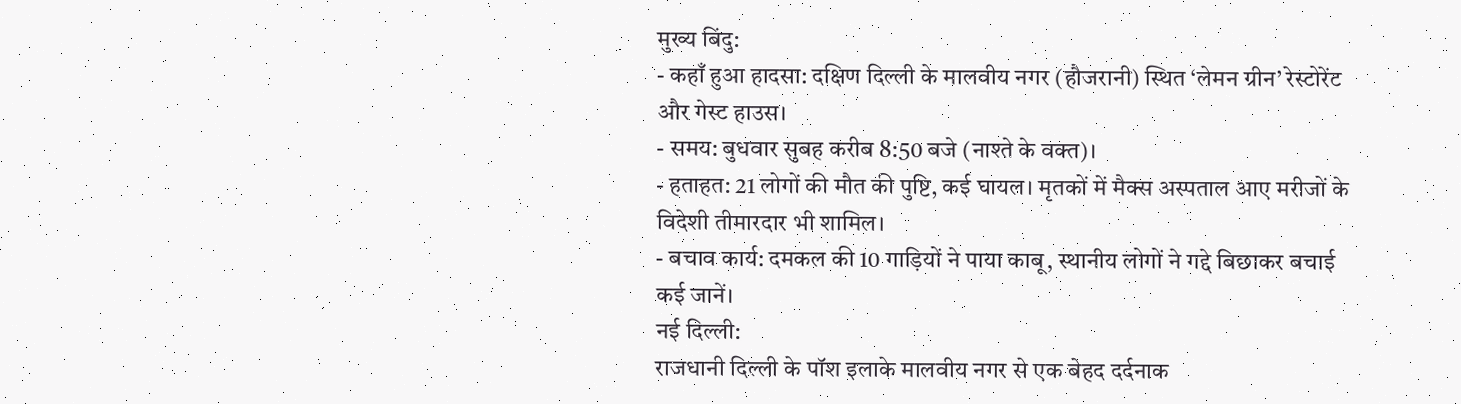मुख्य बिंदु:
- कहाँ हुआ हादसा: दक्षिण दिल्ली के मालवीय नगर (हौजरानी) स्थित ‘लेमन ग्रीन’ रेस्टोरेंट और गेस्ट हाउस।
- समय: बुधवार सुबह करीब 8:50 बजे (नाश्ते के वक्त)।
- हताहत: 21 लोगों की मौत की पुष्टि, कई घायल। मृतकों में मैक्स अस्पताल आए मरीजों के विदेशी तीमारदार भी शामिल।
- बचाव कार्य: दमकल की 10 गाड़ियों ने पाया काबू, स्थानीय लोगों ने गद्दे बिछाकर बचाई कई जानें।
नई दिल्ली:
राजधानी दिल्ली के पॉश इलाके मालवीय नगर से एक बेहद दर्दनाक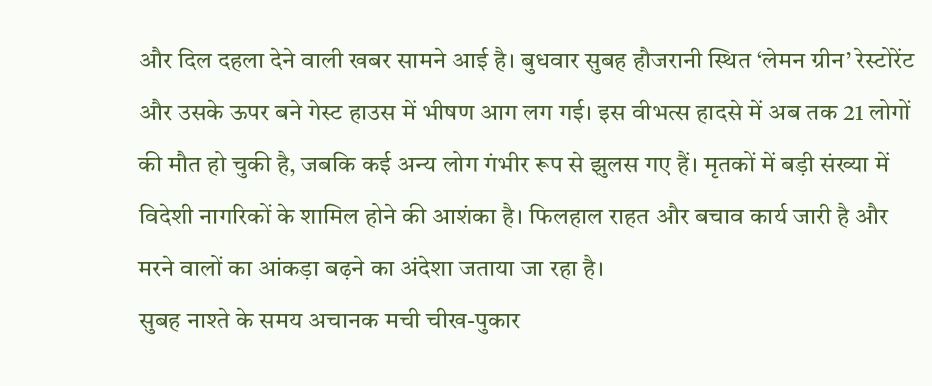और दिल दहला देने वाली खबर सामने आई है। बुधवार सुबह हौजरानी स्थित ‘लेमन ग्रीन’ रेस्टोरेंट और उसके ऊपर बने गेस्ट हाउस में भीषण आग लग गई। इस वीभत्स हादसे में अब तक 21 लोगों की मौत हो चुकी है, जबकि कई अन्य लोग गंभीर रूप से झुलस गए हैं। मृतकों में बड़ी संख्या में विदेशी नागरिकों के शामिल होने की आशंका है। फिलहाल राहत और बचाव कार्य जारी है और मरने वालों का आंकड़ा बढ़ने का अंदेशा जताया जा रहा है।
सुबह नाश्ते के समय अचानक मची चीख-पुकार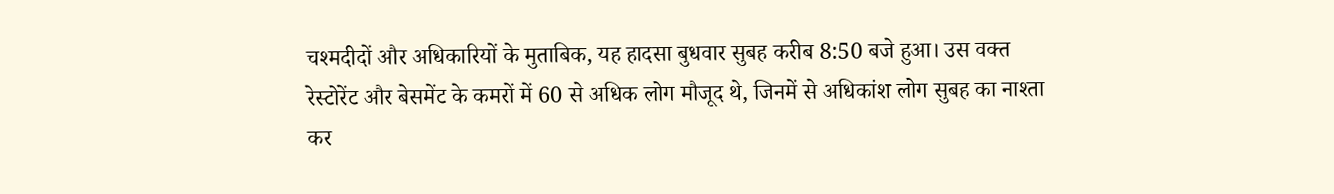चश्मदीदों और अधिकारियों के मुताबिक, यह हादसा बुधवार सुबह करीब 8:50 बजे हुआ। उस वक्त रेस्टोरेंट और बेसमेंट के कमरों में 60 से अधिक लोग मौजूद थे, जिनमें से अधिकांश लोग सुबह का नाश्ता कर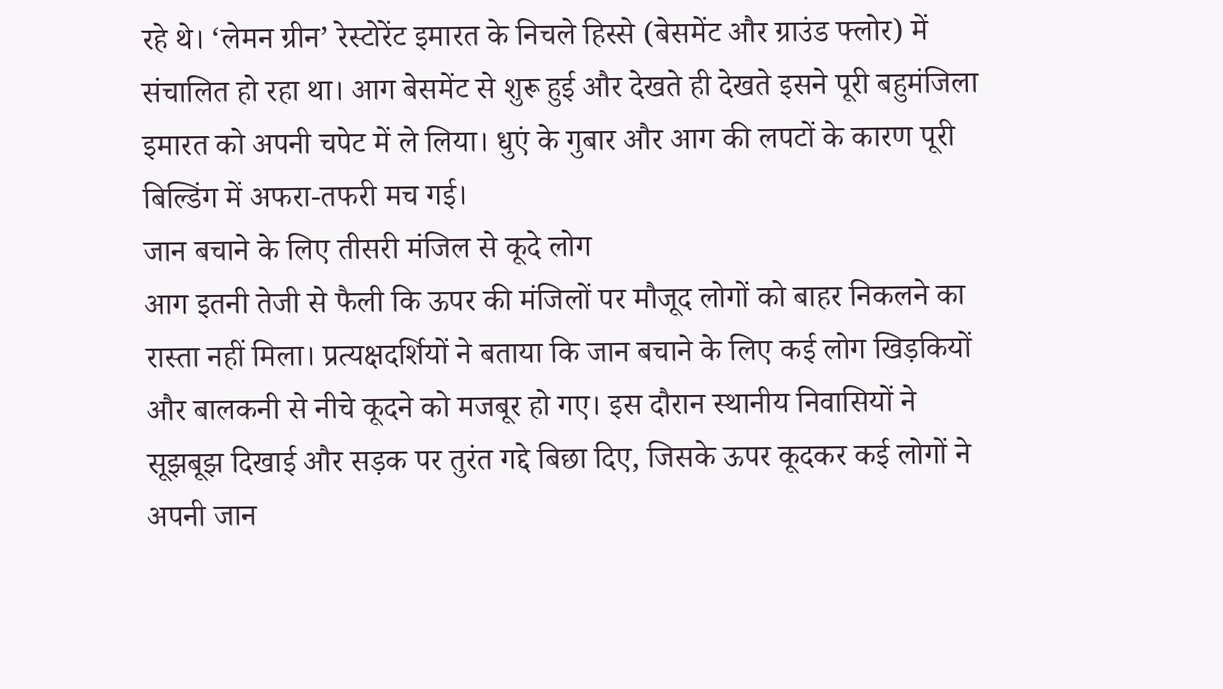रहे थे। ‘लेमन ग्रीन’ रेस्टोरेंट इमारत के निचले हिस्से (बेसमेंट और ग्राउंड फ्लोर) में संचालित हो रहा था। आग बेसमेंट से शुरू हुई और देखते ही देखते इसने पूरी बहुमंजिला इमारत को अपनी चपेट में ले लिया। धुएं के गुबार और आग की लपटों के कारण पूरी बिल्डिंग में अफरा-तफरी मच गई।
जान बचाने के लिए तीसरी मंजिल से कूदे लोग
आग इतनी तेजी से फैली कि ऊपर की मंजिलों पर मौजूद लोगों को बाहर निकलने का रास्ता नहीं मिला। प्रत्यक्षदर्शियों ने बताया कि जान बचाने के लिए कई लोग खिड़कियों और बालकनी से नीचे कूदने को मजबूर हो गए। इस दौरान स्थानीय निवासियों ने सूझबूझ दिखाई और सड़क पर तुरंत गद्दे बिछा दिए, जिसके ऊपर कूदकर कई लोगों ने अपनी जान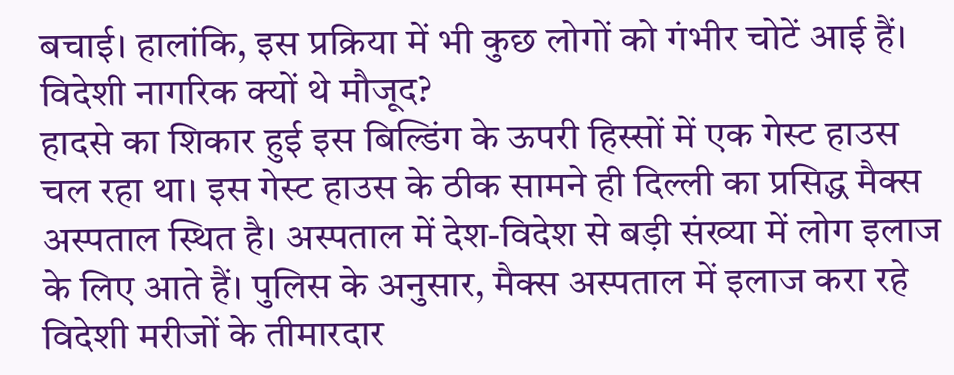बचाई। हालांकि, इस प्रक्रिया में भी कुछ लोगों को गंभीर चोटें आई हैं।
विदेशी नागरिक क्यों थे मौजूद?
हादसे का शिकार हुई इस बिल्डिंग के ऊपरी हिस्सों में एक गेस्ट हाउस चल रहा था। इस गेस्ट हाउस के ठीक सामने ही दिल्ली का प्रसिद्ध मैक्स अस्पताल स्थित है। अस्पताल में देश-विदेश से बड़ी संख्या में लोग इलाज के लिए आते हैं। पुलिस के अनुसार, मैक्स अस्पताल में इलाज करा रहे विदेशी मरीजों के तीमारदार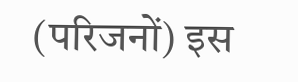(परिजनों) इस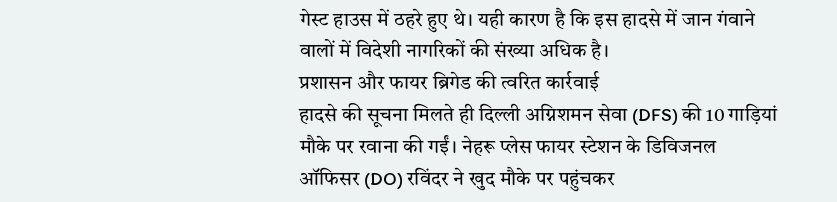गेस्ट हाउस में ठहरे हुए थे। यही कारण है कि इस हादसे में जान गंवाने वालों में विदेशी नागरिकों की संख्या अधिक है।
प्रशासन और फायर ब्रिगेड की त्वरित कार्रवाई
हादसे की सूचना मिलते ही दिल्ली अग्निशमन सेवा (DFS) की 10 गाड़ियां मौके पर रवाना की गईं। नेहरू प्लेस फायर स्टेशन के डिविजनल ऑफिसर (DO) रविंदर ने खुद मौके पर पहुंचकर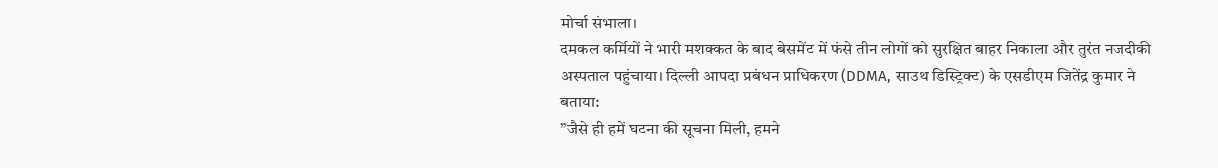मोर्चा संभाला।
दमकल कर्मियों ने भारी मशक्कत के बाद बेसमेंट में फंसे तीन लोगों को सुरक्षित बाहर निकाला और तुरंत नजदीकी अस्पताल पहुंचाया। दिल्ली आपदा प्रबंधन प्राधिकरण (DDMA, साउथ डिस्ट्रिक्ट) के एसडीएम जितेंद्र कुमार ने बताया:
”जैसे ही हमें घटना की सूचना मिली, हमने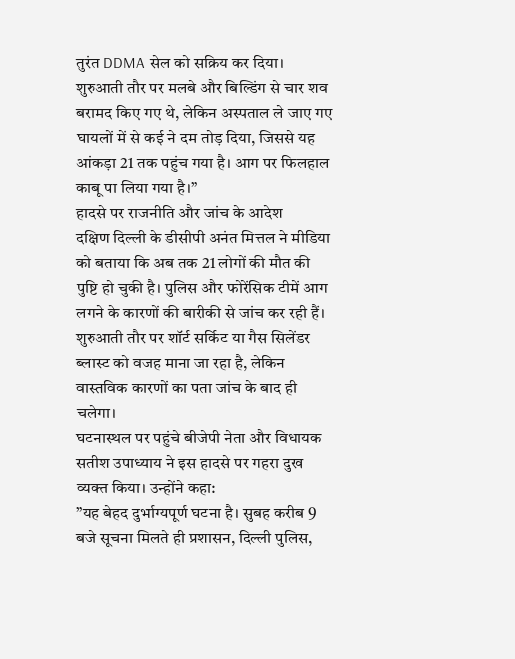तुरंत DDMA सेल को सक्रिय कर दिया। शुरुआती तौर पर मलबे और बिल्डिंग से चार शव बरामद किए गए थे, लेकिन अस्पताल ले जाए गए घायलों में से कई ने दम तोड़ दिया, जिससे यह आंकड़ा 21 तक पहुंच गया है। आग पर फिलहाल काबू पा लिया गया है।”
हादसे पर राजनीति और जांच के आदेश
दक्षिण दिल्ली के डीसीपी अनंत मित्तल ने मीडिया को बताया कि अब तक 21 लोगों की मौत की पुष्टि हो चुकी है। पुलिस और फोरेंसिक टीमें आग लगने के कारणों की बारीकी से जांच कर रही हैं। शुरुआती तौर पर शॉर्ट सर्किट या गैस सिलेंडर ब्लास्ट को वजह माना जा रहा है, लेकिन वास्तविक कारणों का पता जांच के बाद ही चलेगा।
घटनास्थल पर पहुंचे बीजेपी नेता और विधायक सतीश उपाध्याय ने इस हादसे पर गहरा दुख व्यक्त किया। उन्होंने कहा:
”यह बेहद दुर्भाग्यपूर्ण घटना है। सुबह करीब 9 बजे सूचना मिलते ही प्रशासन, दिल्ली पुलिस,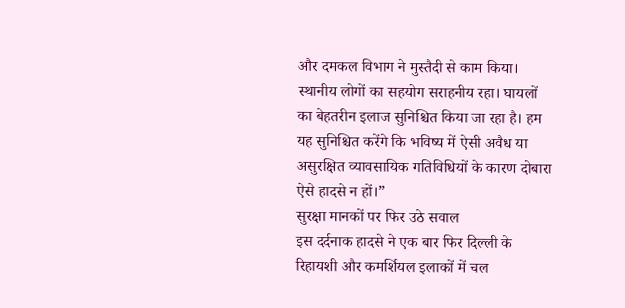और दमकल विभाग ने मुस्तैदी से काम किया। स्थानीय लोगों का सहयोग सराहनीय रहा। घायलों का बेहतरीन इलाज सुनिश्चित किया जा रहा है। हम यह सुनिश्चित करेंगे कि भविष्य में ऐसी अवैध या असुरक्षित व्यावसायिक गतिविधियों के कारण दोबारा ऐसे हादसे न हों।”
सुरक्षा मानकों पर फिर उठे सवाल
इस दर्दनाक हादसे ने एक बार फिर दिल्ली के रिहायशी और कमर्शियल इलाकों में चल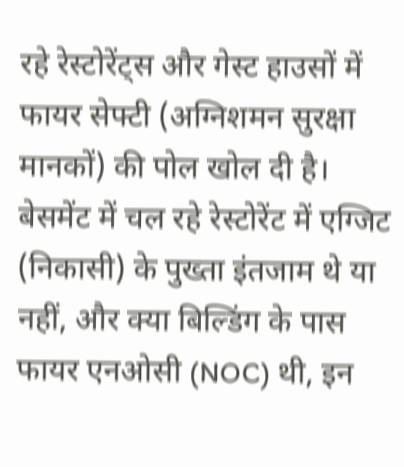रहे रेस्टोरेंट्स और गेस्ट हाउसों में फायर सेफ्टी (अग्निशमन सुरक्षा मानकों) की पोल खोल दी है। बेसमेंट में चल रहे रेस्टोरेंट में एग्जिट (निकासी) के पुख्ता इंतजाम थे या नहीं, और क्या बिल्डिंग के पास फायर एनओसी (NOC) थी, इन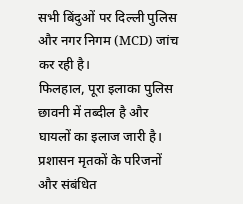सभी बिंदुओं पर दिल्ली पुलिस और नगर निगम (MCD) जांच कर रही है।
फिलहाल, पूरा इलाका पुलिस छावनी में तब्दील है और घायलों का इलाज जारी है। प्रशासन मृतकों के परिजनों और संबंधित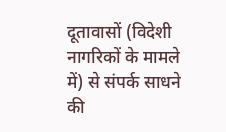दूतावासों (विदेशी नागरिकों के मामले में) से संपर्क साधने की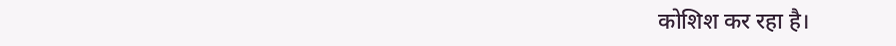कोशिश कर रहा है।